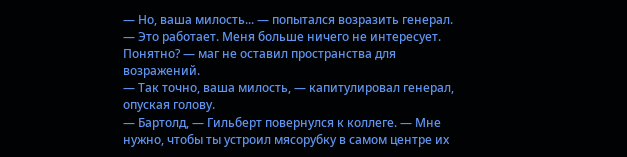— Но, ваша милость... — попытался возразить генерал.
— Это работает. Меня больше ничего не интересует. Понятно? — маг не оставил пространства для возражений.
— Так точно, ваша милость, — капитулировал генерал, опуская голову.
— Бартолд, — Гильберт повернулся к коллеге. — Мне нужно, чтобы ты устроил мясорубку в самом центре их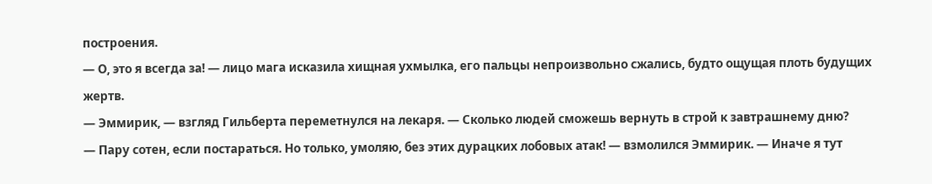построения.
— О, это я всегда за! — лицо мага исказила хищная ухмылка, его пальцы непроизвольно сжались, будто ощущая плоть будущих жертв.
— Эммирик, — взгляд Гильберта переметнулся на лекаря. — Сколько людей сможешь вернуть в строй к завтрашнему дню?
— Пару сотен, если постараться. Но только, умоляю, без этих дурацких лобовых атак! — взмолился Эммирик. — Иначе я тут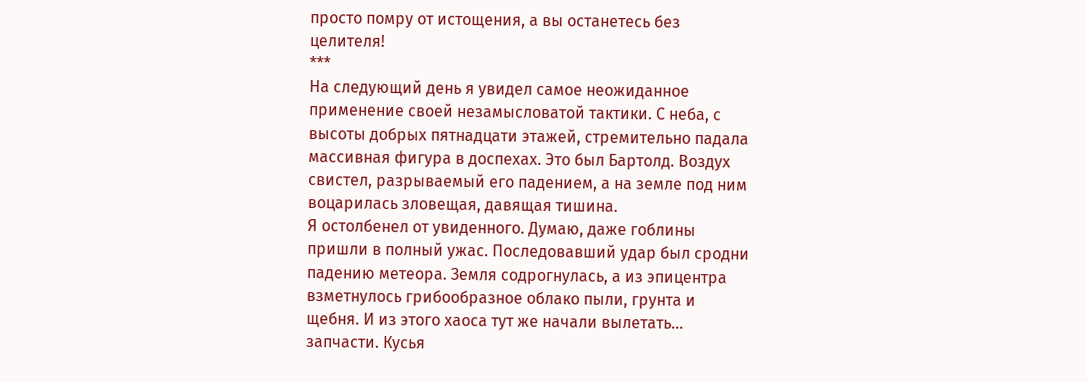просто помру от истощения, а вы останетесь без целителя!
***
На следующий день я увидел самое неожиданное применение своей незамысловатой тактики. С неба, с высоты добрых пятнадцати этажей, стремительно падала массивная фигура в доспехах. Это был Бартолд. Воздух свистел, разрываемый его падением, а на земле под ним воцарилась зловещая, давящая тишина.
Я остолбенел от увиденного. Думаю, даже гоблины пришли в полный ужас. Последовавший удар был сродни падению метеора. Земля содрогнулась, а из эпицентра взметнулось грибообразное облако пыли, грунта и щебня. И из этого хаоса тут же начали вылетать... запчасти. Кусья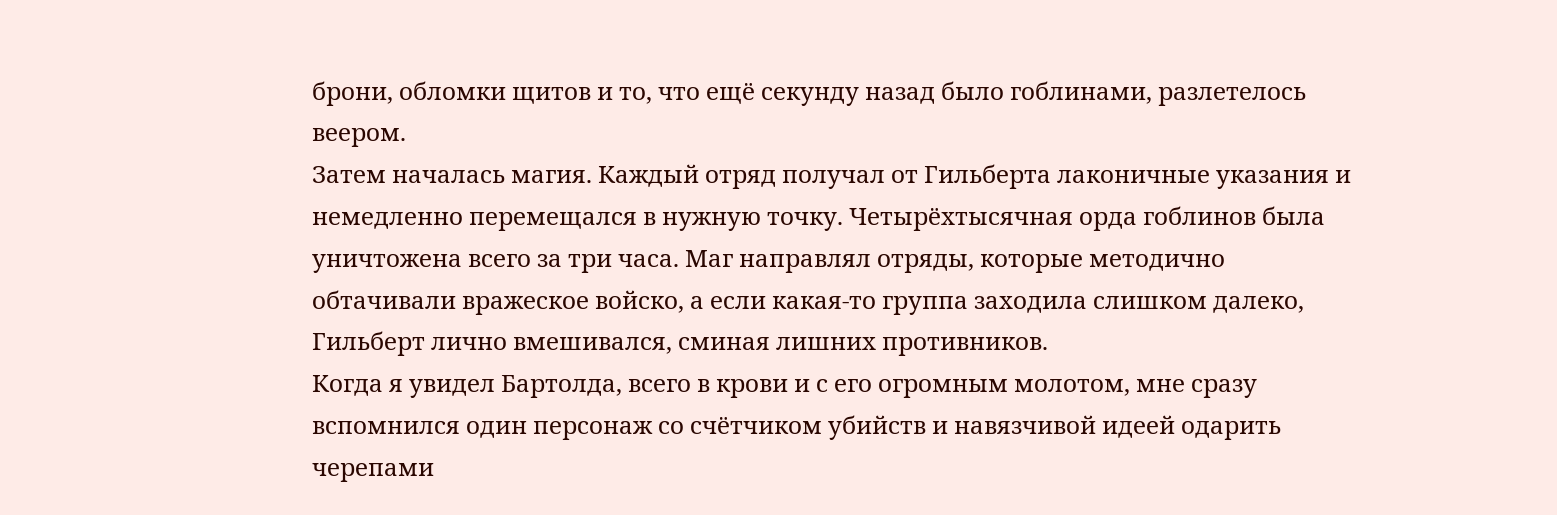брони, обломки щитов и то, что ещё секунду назад было гоблинами, разлетелось веером.
Затем началась магия. Каждый отряд получал от Гильберта лаконичные указания и немедленно перемещался в нужную точку. Четырёхтысячная орда гоблинов была уничтожена всего за три часа. Маг направлял отряды, которые методично обтачивали вражеское войско, а если какая-то группа заходила слишком далеко, Гильберт лично вмешивался, сминая лишних противников.
Когда я увидел Бартолда, всего в крови и с его огромным молотом, мне сразу вспомнился один персонаж со счётчиком убийств и навязчивой идеей одарить черепами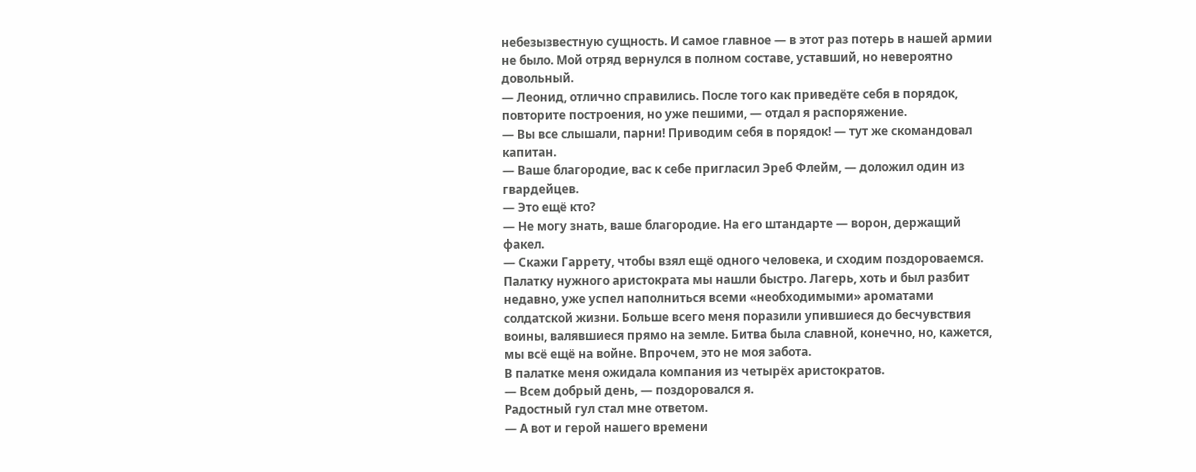небезызвестную сущность. И самое главное — в этот раз потерь в нашей армии не было. Мой отряд вернулся в полном составе, уставший, но невероятно довольный.
— Леонид, отлично справились. После того как приведёте себя в порядок, повторите построения, но уже пешими, — отдал я распоряжение.
— Вы все слышали, парни! Приводим себя в порядок! — тут же скомандовал капитан.
— Ваше благородие, вас к себе пригласил Эреб Флейм, — доложил один из гвардейцев.
— Это ещё кто?
— Не могу знать, ваше благородие. На его штандарте — ворон, держащий факел.
— Скажи Гаррету, чтобы взял ещё одного человека, и сходим поздороваемся.
Палатку нужного аристократа мы нашли быстро. Лагерь, хоть и был разбит недавно, уже успел наполниться всеми «необходимыми» ароматами солдатской жизни. Больше всего меня поразили упившиеся до бесчувствия воины, валявшиеся прямо на земле. Битва была славной, конечно, но, кажется, мы всё ещё на войне. Впрочем, это не моя забота.
В палатке меня ожидала компания из четырёх аристократов.
— Всем добрый день, — поздоровался я.
Радостный гул стал мне ответом.
— А вот и герой нашего времени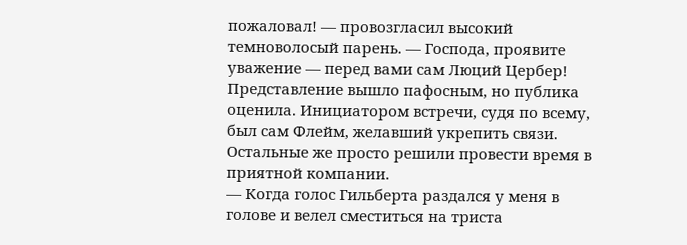пожаловал! — провозгласил высокий темноволосый парень. — Господа, проявите уважение — перед вами сам Люций Цербер!
Представление вышло пафосным, но публика оценила. Инициатором встречи, судя по всему, был сам Флейм, желавший укрепить связи. Остальные же просто решили провести время в приятной компании.
— Когда голос Гильберта раздался у меня в голове и велел сместиться на триста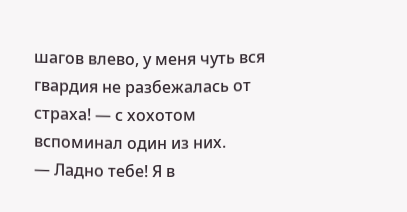шагов влево, у меня чуть вся гвардия не разбежалась от страха! — с хохотом вспоминал один из них.
— Ладно тебе! Я в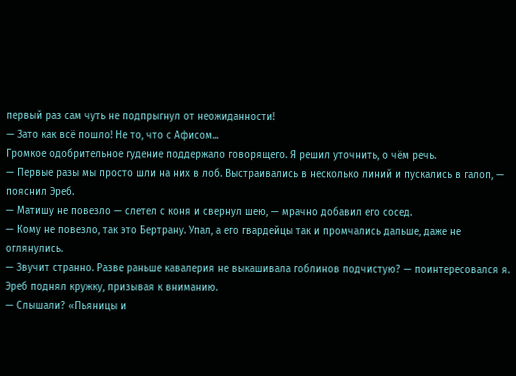первый раз сам чуть не подпрыгнул от неожиданности!
— Зато как всё пошло! Не то, что с Афисом...
Громкое одобрительное гудение поддержало говорящего. Я решил уточнить, о чём речь.
— Первые разы мы просто шли на них в лоб. Выстраивались в несколько линий и пускались в галоп, — пояснил Эреб.
— Матишу не повезло — слетел с коня и свернул шею, — мрачно добавил его сосед.
— Кому не повезло, так это Бертрану. Упал, а его гвардейцы так и промчались дальше, даже не оглянулись.
— Звучит странно. Разве раньше кавалерия не выкашивала гоблинов подчистую? — поинтересовался я.
Эреб поднял кружку, призывая к вниманию.
— Слышали? «Пьяницы и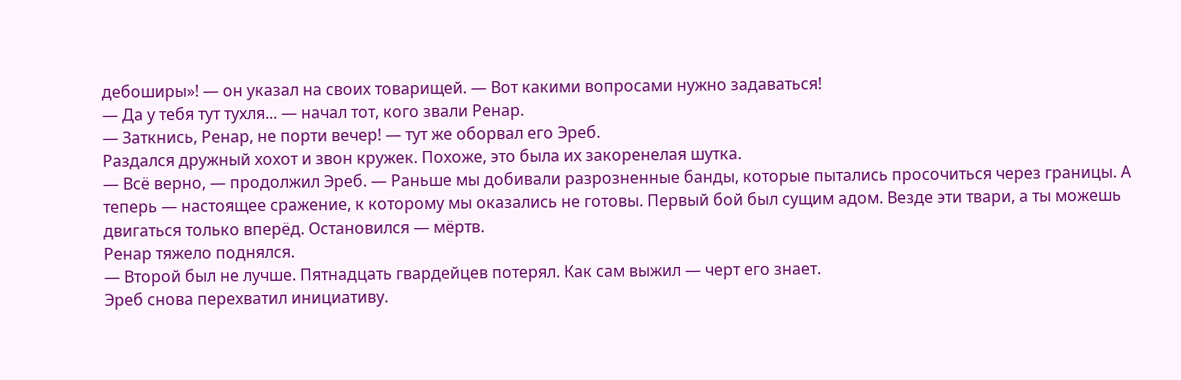дебоширы»! — он указал на своих товарищей. — Вот какими вопросами нужно задаваться!
— Да у тебя тут тухля... — начал тот, кого звали Ренар.
— Заткнись, Ренар, не порти вечер! — тут же оборвал его Эреб.
Раздался дружный хохот и звон кружек. Похоже, это была их закоренелая шутка.
— Всё верно, — продолжил Эреб. — Раньше мы добивали разрозненные банды, которые пытались просочиться через границы. А теперь — настоящее сражение, к которому мы оказались не готовы. Первый бой был сущим адом. Везде эти твари, а ты можешь двигаться только вперёд. Остановился — мёртв.
Ренар тяжело поднялся.
— Второй был не лучше. Пятнадцать гвардейцев потерял. Как сам выжил — черт его знает.
Эреб снова перехватил инициативу.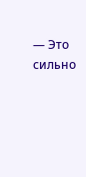— Это сильно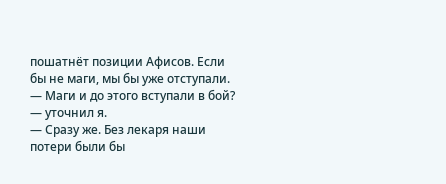пошатнёт позиции Афисов. Если бы не маги, мы бы уже отступали.
— Маги и до этого вступали в бой? — уточнил я.
— Сразу же. Без лекаря наши потери были бы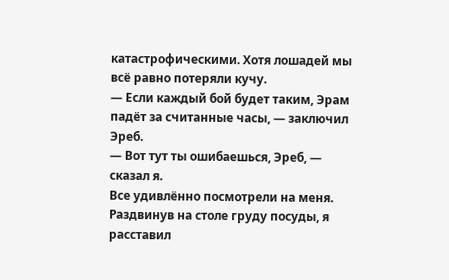катастрофическими. Хотя лошадей мы всё равно потеряли кучу.
— Если каждый бой будет таким, Эрам падёт за считанные часы, — заключил Эреб.
— Вот тут ты ошибаешься, Эреб, — сказал я.
Все удивлённо посмотрели на меня.
Раздвинув на столе груду посуды, я расставил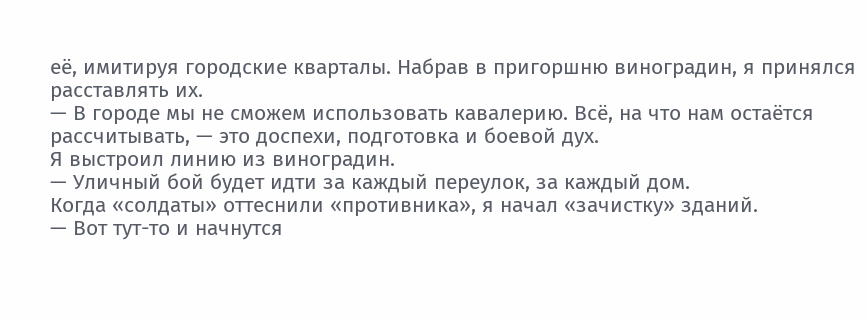её, имитируя городские кварталы. Набрав в пригоршню виноградин, я принялся расставлять их.
— В городе мы не сможем использовать кавалерию. Всё, на что нам остаётся рассчитывать, — это доспехи, подготовка и боевой дух.
Я выстроил линию из виноградин.
— Уличный бой будет идти за каждый переулок, за каждый дом.
Когда «солдаты» оттеснили «противника», я начал «зачистку» зданий.
— Вот тут-то и начнутся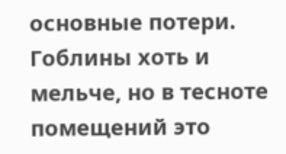основные потери. Гоблины хоть и мельче, но в тесноте помещений это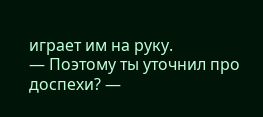играет им на руку.
— Поэтому ты уточнил про доспехи? —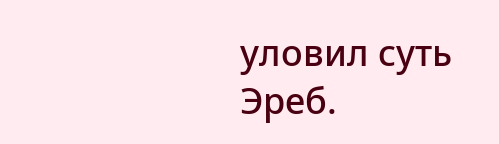уловил суть Эреб.